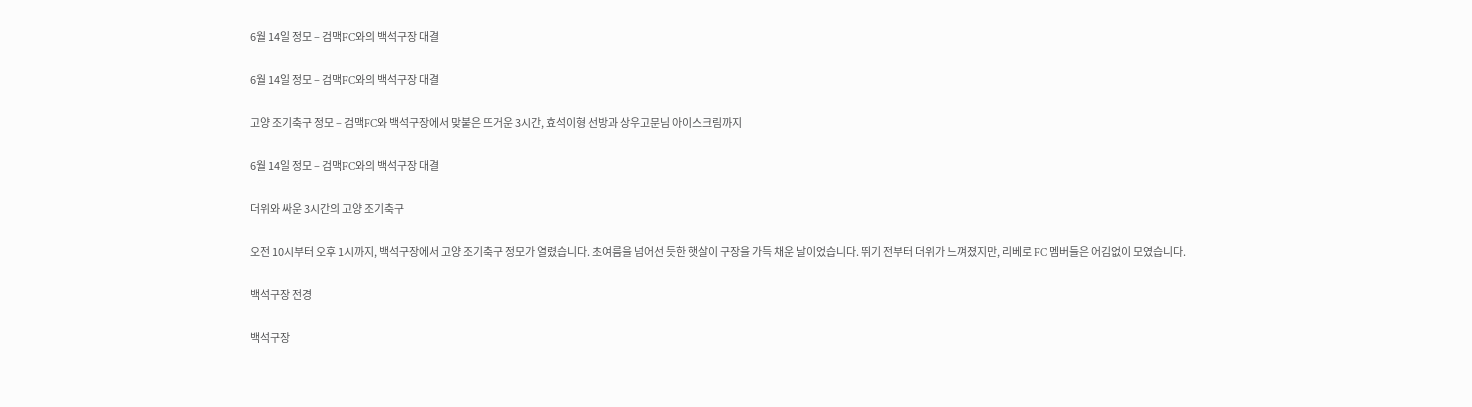6월 14일 정모 – 검맥FC와의 백석구장 대결

6월 14일 정모 – 검맥FC와의 백석구장 대결

고양 조기축구 정모 – 검맥FC와 백석구장에서 맞붙은 뜨거운 3시간, 효석이형 선방과 상우고문님 아이스크림까지

6월 14일 정모 – 검맥FC와의 백석구장 대결

더위와 싸운 3시간의 고양 조기축구

오전 10시부터 오후 1시까지, 백석구장에서 고양 조기축구 정모가 열렸습니다. 초여름을 넘어선 듯한 햇살이 구장을 가득 채운 날이었습니다. 뛰기 전부터 더위가 느껴졌지만, 리베로 FC 멤버들은 어김없이 모였습니다.

백석구장 전경

백석구장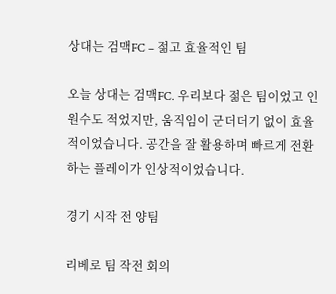상대는 검맥FC – 젊고 효율적인 팀

오늘 상대는 검맥FC. 우리보다 젊은 팀이었고 인원수도 적었지만, 움직임이 군더더기 없이 효율적이었습니다. 공간을 잘 활용하며 빠르게 전환하는 플레이가 인상적이었습니다.

경기 시작 전 양팀

리베로 팀 작전 회의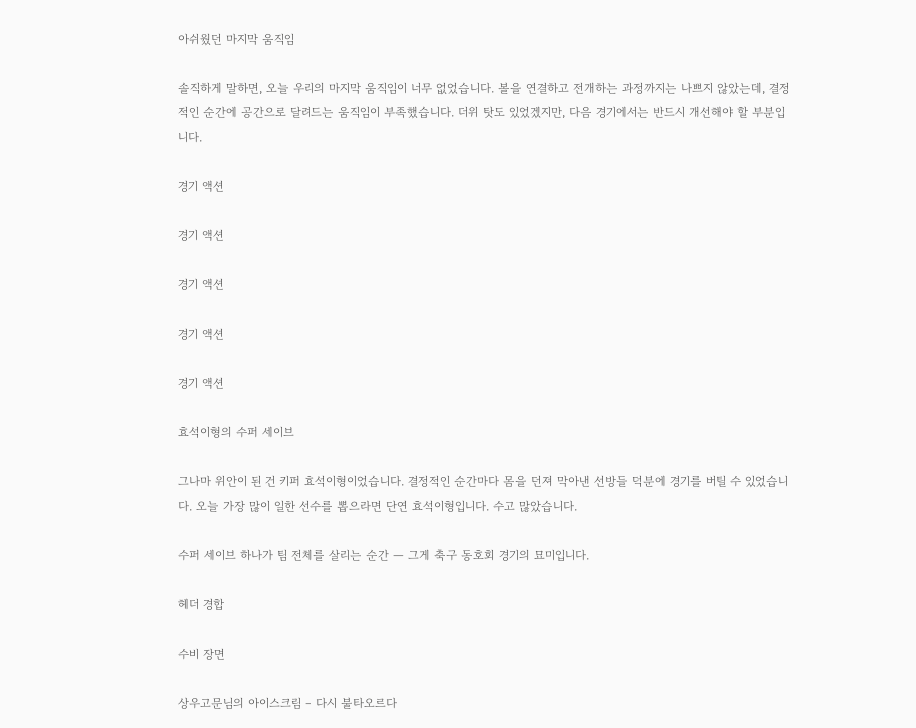아쉬웠던 마지막 움직임

솔직하게 말하면, 오늘 우리의 마지막 움직임이 너무 없었습니다. 볼을 연결하고 전개하는 과정까지는 나쁘지 않았는데, 결정적인 순간에 공간으로 달려드는 움직임이 부족했습니다. 더위 탓도 있었겠지만, 다음 경기에서는 반드시 개선해야 할 부분입니다.

경기 액션

경기 액션

경기 액션

경기 액션

경기 액션

효석이형의 수퍼 세이브

그나마 위안이 된 건 키퍼 효석이형이었습니다. 결정적인 순간마다 몸을 던져 막아낸 선방들 덕분에 경기를 버틸 수 있었습니다. 오늘 가장 많이 일한 선수를 뽑으라면 단연 효석이형입니다. 수고 많았습니다.

수퍼 세이브 하나가 팀 전체를 살리는 순간 — 그게 축구 동호회 경기의 묘미입니다.

헤더 경합

수비 장면

상우고문님의 아이스크림 – 다시 불타오르다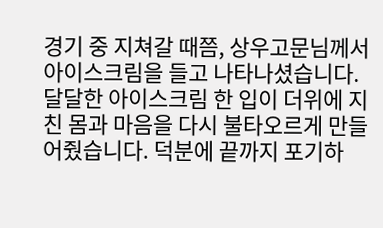경기 중 지쳐갈 때쯤, 상우고문님께서 아이스크림을 들고 나타나셨습니다. 달달한 아이스크림 한 입이 더위에 지친 몸과 마음을 다시 불타오르게 만들어줬습니다. 덕분에 끝까지 포기하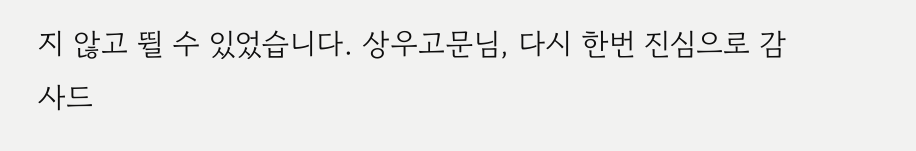지 않고 뛸 수 있었습니다. 상우고문님, 다시 한번 진심으로 감사드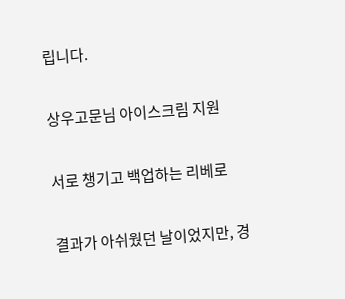립니다.

상우고문님 아이스크림 지원

서로 챙기고 백업하는 리베로

결과가 아쉬웠던 날이었지만, 경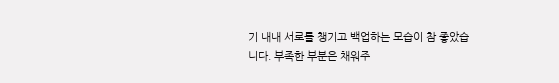기 내내 서로를 챙기고 백업하는 모습이 참 좋았습니다. 부족한 부분은 채워주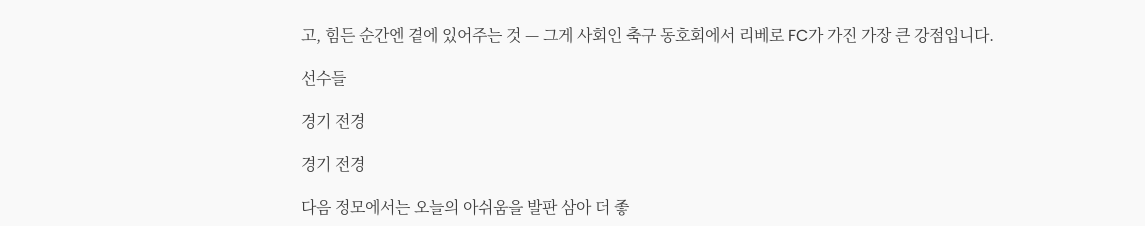고, 힘든 순간엔 곁에 있어주는 것 — 그게 사회인 축구 동호회에서 리베로 FC가 가진 가장 큰 강점입니다.

선수들

경기 전경

경기 전경

다음 정모에서는 오늘의 아쉬움을 발판 삼아 더 좋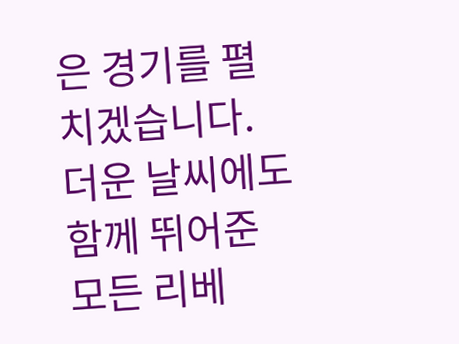은 경기를 펼치겠습니다. 더운 날씨에도 함께 뛰어준 모든 리베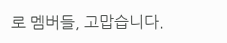로 멤버들, 고맙습니다.